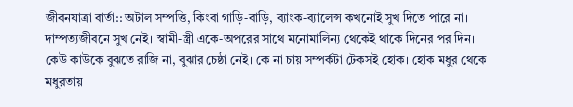জীবনযাত্রা বার্তা:: অটাল সম্পত্তি, কিংবা গাড়ি-বাড়ি, ব্যাংক-ব্যালেন্স কখনোই সুখ দিতে পারে না।
দাম্পত্যজীবনে সুখ নেই। স্বামী-স্ত্রী একে-অপরের সাথে মনোমালিন্য থেকেই থাকে দিনের পর দিন।
কেউ কাউকে বুঝতে রাজি না, বুঝার চেষ্ঠা নেই। কে না চায় সম্পর্কটা টেকসই হোক। হোক মধুর থেকে মধুরতায়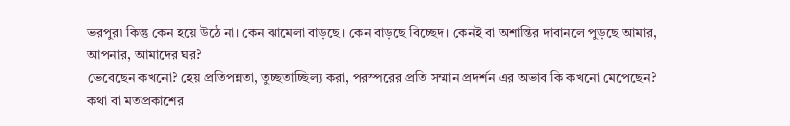ভরপুর৷ কিন্তু কেন হয়ে উঠে না। কেন ঝামেলা বাড়ছে। কেন বাড়ছে বিচ্ছেদ। কেনই বা অশান্তির দাবানলে পুড়ছে আমার, আপনার, আমাদের ঘর?
ভেবেছেন কখনো? হেয় প্রতিপন্নতা, তুচ্ছতাচ্ছিল্য করা, পরস্পরের প্রতি সম্মান প্রদর্শন এর অভাব কি কখনো মেপেছেন?
কথা বা মতপ্রকাশের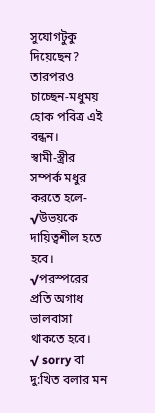সুযোগটুকু দিয়েছেন? তারপরও চাচ্ছেন-মধুময় হোক পবিত্র এই বন্ধন।
স্বামী-স্ত্রীর সম্পর্ক মধুর করতে হলে-
√উভয়কে দায়িত্বশীল হতে হবে।
√পরস্পরের প্রতি অগাধ ভালবাসা থাকতে হবে।
√ sorry বা দু:খিত বলার মন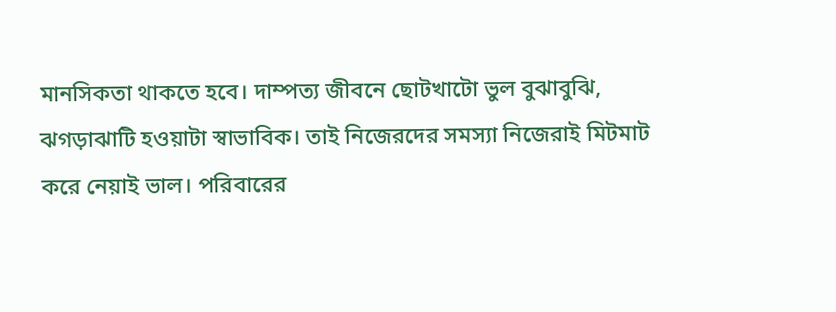মানসিকতা থাকতে হবে। দাম্পত্য জীবনে ছোটখাটো ভুল বুঝাবুঝি, ঝগড়াঝাটি হওয়াটা স্বাভাবিক। তাই নিজেরদের সমস্যা নিজেরাই মিটমাট করে নেয়াই ভাল। পরিবারের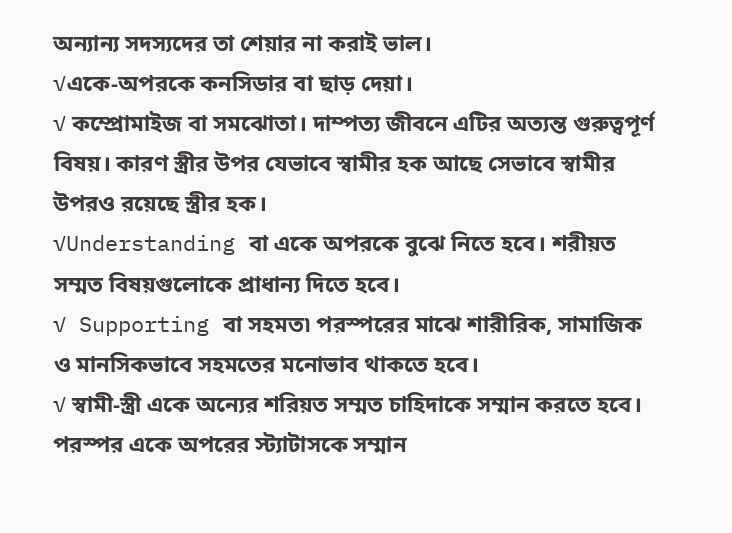অন্যান্য সদস্যদের তা শেয়ার না করাই ভাল।
√একে-অপরকে কনসিডার বা ছাড় দেয়া।
√ কম্প্রোমাইজ বা সমঝোতা। দাম্পত্য জীবনে এটির অত্যন্ত গুরুত্বপূর্ণ বিষয়। কারণ স্ত্রীর উপর যেভাবে স্বামীর হক আছে সেভাবে স্বামীর উপরও রয়েছে স্ত্রীর হক।
√Understanding বা একে অপরকে বুঝে নিতে হবে। শরীয়ত সম্মত বিষয়গুলোকে প্রাধান্য দিতে হবে।
√ Supporting বা সহমত৷ পরস্পরের মাঝে শারীরিক, সামাজিক ও মানসিকভাবে সহমতের মনোভাব থাকতে হবে।
√ স্বামী-স্ত্রী একে অন্যের শরিয়ত সম্মত চাহিদাকে সম্মান করতে হবে। পরস্পর একে অপরের স্ট্যাটাসকে সম্মান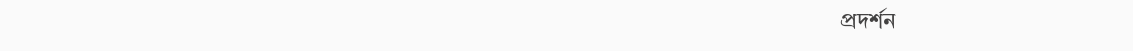প্রদর্শন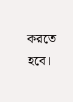করতে হবে।